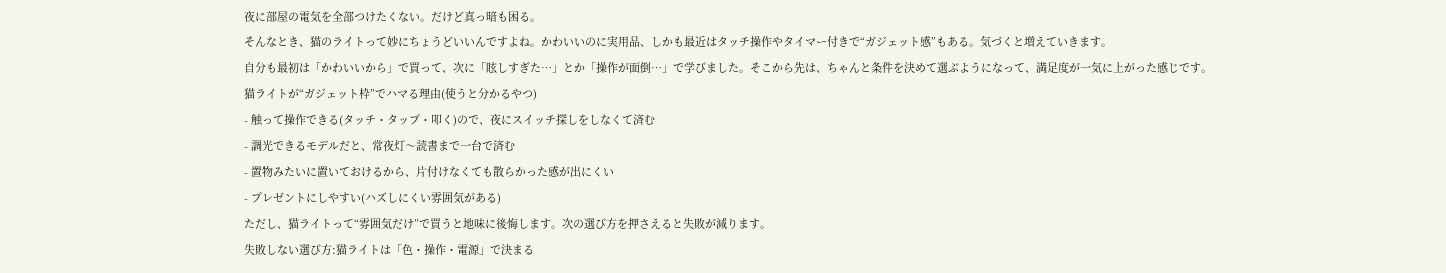夜に部屋の電気を全部つけたくない。だけど真っ暗も困る。
そんなとき、猫のライトって妙にちょうどいいんですよね。かわいいのに実用品、しかも最近はタッチ操作やタイマー付きで“ガジェット感”もある。気づくと増えていきます。
自分も最初は「かわいいから」で買って、次に「眩しすぎた…」とか「操作が面倒…」で学びました。そこから先は、ちゃんと条件を決めて選ぶようになって、満足度が一気に上がった感じです。
猫ライトが“ガジェット枠”でハマる理由(使うと分かるやつ)
- 触って操作できる(タッチ・タップ・叩く)ので、夜にスイッチ探しをしなくて済む
- 調光できるモデルだと、常夜灯〜読書まで一台で済む
- 置物みたいに置いておけるから、片付けなくても散らかった感が出にくい
- プレゼントにしやすい(ハズしにくい雰囲気がある)
ただし、猫ライトって“雰囲気だけ”で買うと地味に後悔します。次の選び方を押さえると失敗が減ります。
失敗しない選び方:猫ライトは「色・操作・電源」で決まる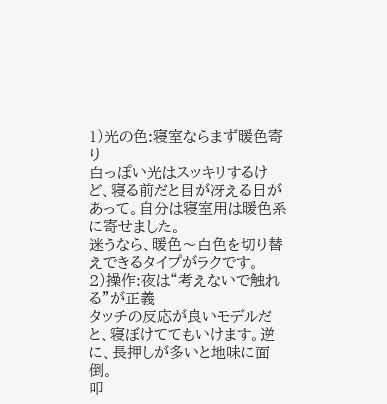1)光の色:寝室ならまず暖色寄り
白っぽい光はスッキリするけど、寝る前だと目が冴える日があって。自分は寝室用は暖色系に寄せました。
迷うなら、暖色〜白色を切り替えできるタイプがラクです。
2)操作:夜は“考えないで触れる”が正義
タッチの反応が良いモデルだと、寝ぼけててもいけます。逆に、長押しが多いと地味に面倒。
叩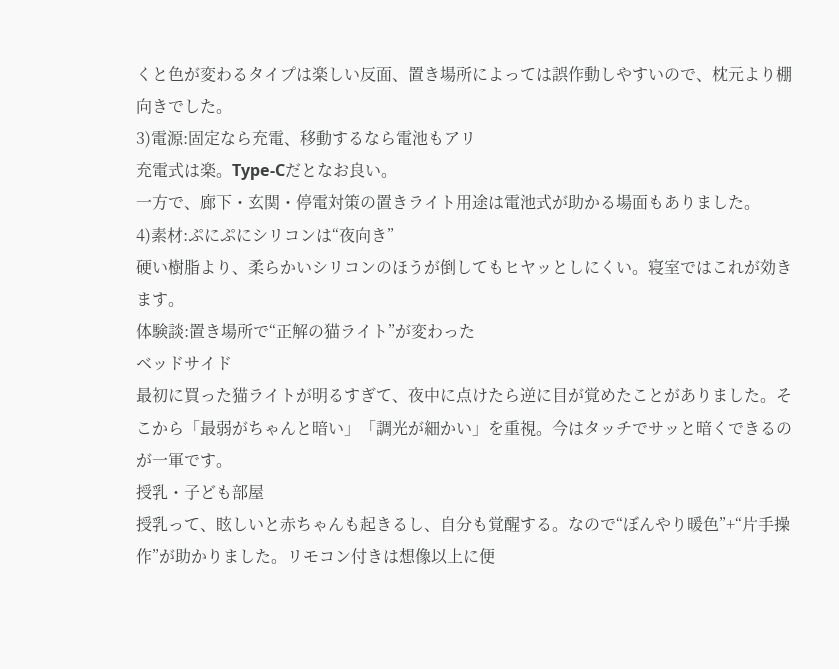くと色が変わるタイプは楽しい反面、置き場所によっては誤作動しやすいので、枕元より棚向きでした。
3)電源:固定なら充電、移動するなら電池もアリ
充電式は楽。Type-Cだとなお良い。
一方で、廊下・玄関・停電対策の置きライト用途は電池式が助かる場面もありました。
4)素材:ぷにぷにシリコンは“夜向き”
硬い樹脂より、柔らかいシリコンのほうが倒してもヒヤッとしにくい。寝室ではこれが効きます。
体験談:置き場所で“正解の猫ライト”が変わった
ベッドサイド
最初に買った猫ライトが明るすぎて、夜中に点けたら逆に目が覚めたことがありました。そこから「最弱がちゃんと暗い」「調光が細かい」を重視。今はタッチでサッと暗くできるのが一軍です。
授乳・子ども部屋
授乳って、眩しいと赤ちゃんも起きるし、自分も覚醒する。なので“ぼんやり暖色”+“片手操作”が助かりました。リモコン付きは想像以上に便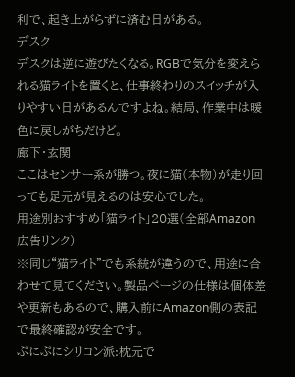利で、起き上がらずに済む日がある。
デスク
デスクは逆に遊びたくなる。RGBで気分を変えられる猫ライトを置くと、仕事終わりのスイッチが入りやすい日があるんですよね。結局、作業中は暖色に戻しがちだけど。
廊下・玄関
ここはセンサー系が勝つ。夜に猫(本物)が走り回っても足元が見えるのは安心でした。
用途別おすすめ「猫ライト」20選(全部Amazon広告リンク)
※同じ“猫ライト”でも系統が違うので、用途に合わせて見てください。製品ページの仕様は個体差や更新もあるので、購入前にAmazon側の表記で最終確認が安全です。
ぷにぷにシリコン派:枕元で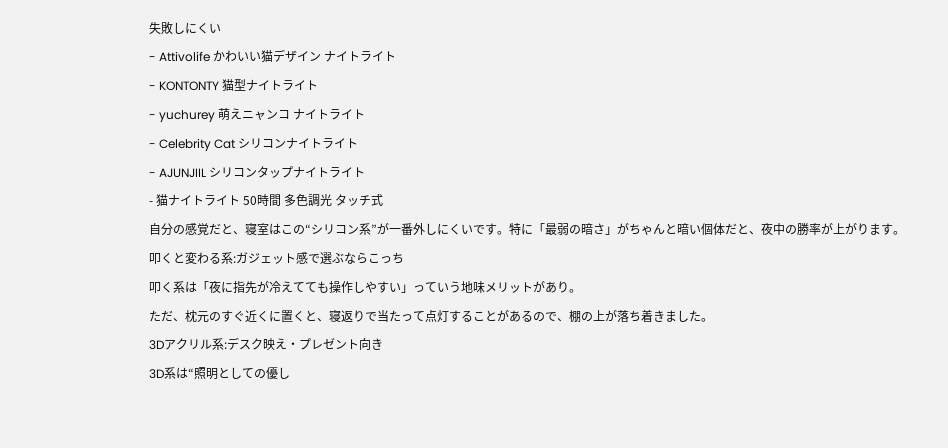失敗しにくい
- Attivolife かわいい猫デザイン ナイトライト
- KONTONTY 猫型ナイトライト
- yuchurey 萌えニャンコ ナイトライト
- Celebrity Cat シリコンナイトライト
- AJUNJIIL シリコンタップナイトライト
- 猫ナイトライト 50時間 多色調光 タッチ式
自分の感覚だと、寝室はこの“シリコン系”が一番外しにくいです。特に「最弱の暗さ」がちゃんと暗い個体だと、夜中の勝率が上がります。
叩くと変わる系:ガジェット感で選ぶならこっち
叩く系は「夜に指先が冷えてても操作しやすい」っていう地味メリットがあり。
ただ、枕元のすぐ近くに置くと、寝返りで当たって点灯することがあるので、棚の上が落ち着きました。
3Dアクリル系:デスク映え・プレゼント向き
3D系は“照明としての優し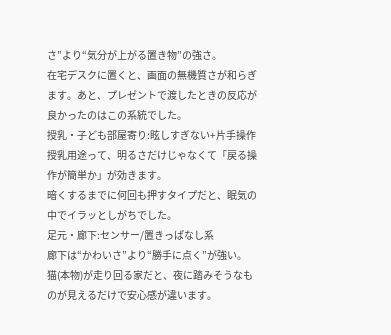さ”より“気分が上がる置き物”の強さ。
在宅デスクに置くと、画面の無機質さが和らぎます。あと、プレゼントで渡したときの反応が良かったのはこの系統でした。
授乳・子ども部屋寄り:眩しすぎない+片手操作
授乳用途って、明るさだけじゃなくて「戻る操作が簡単か」が効きます。
暗くするまでに何回も押すタイプだと、眠気の中でイラッとしがちでした。
足元・廊下:センサー/置きっぱなし系
廊下は“かわいさ”より“勝手に点く”が強い。
猫(本物)が走り回る家だと、夜に踏みそうなものが見えるだけで安心感が違います。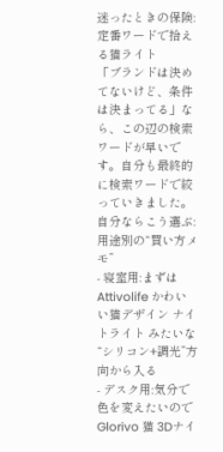迷ったときの保険:定番ワードで拾える猫ライト
「ブランドは決めてないけど、条件は決まってる」なら、この辺の検索ワードが早いです。自分も最終的に検索ワードで絞っていきました。
自分ならこう選ぶ:用途別の“買い方メモ”
- 寝室用:まずは Attivolife かわいい猫デザイン ナイトライト みたいな“シリコン+調光”方向から入る
- デスク用:気分で色を変えたいので Glorivo 猫 3Dナイ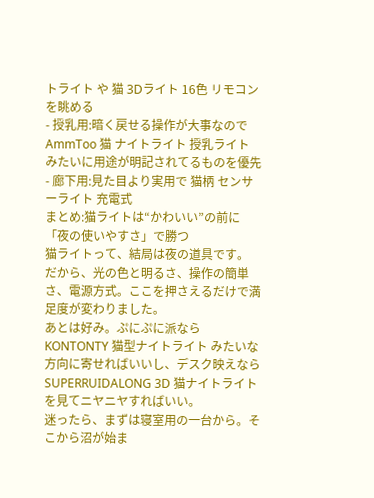トライト や 猫 3Dライト 16色 リモコン を眺める
- 授乳用:暗く戻せる操作が大事なので AmmToo 猫 ナイトライト 授乳ライト みたいに用途が明記されてるものを優先
- 廊下用:見た目より実用で 猫柄 センサーライト 充電式
まとめ:猫ライトは“かわいい”の前に「夜の使いやすさ」で勝つ
猫ライトって、結局は夜の道具です。
だから、光の色と明るさ、操作の簡単さ、電源方式。ここを押さえるだけで満足度が変わりました。
あとは好み。ぷにぷに派なら KONTONTY 猫型ナイトライト みたいな方向に寄せればいいし、デスク映えなら SUPERRUIDALONG 3D 猫ナイトライト を見てニヤニヤすればいい。
迷ったら、まずは寝室用の一台から。そこから沼が始ま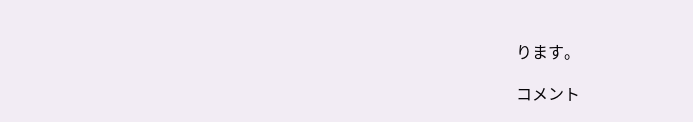ります。

コメント